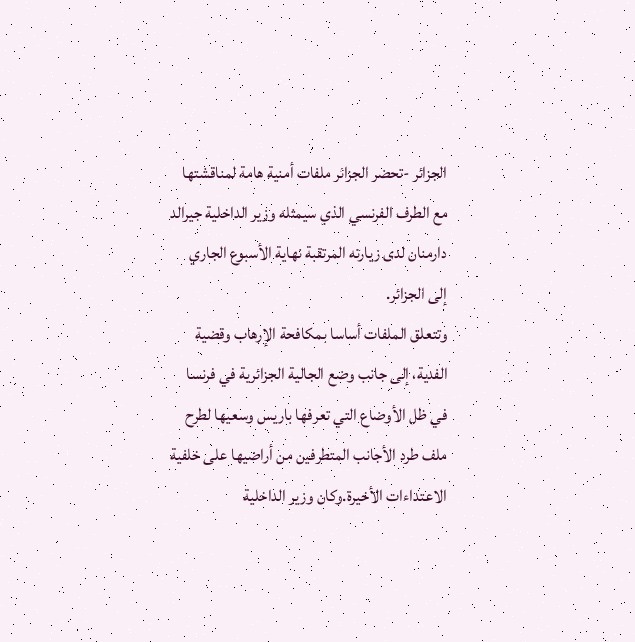الجزائر -تحضر الجزائر ملفات أمنية هامة لمناقشتها مع الطرف الفرنسي الذي سيمثله وزير الداخلية جيرالد دارمنان لدى زيارته المرتقبة نهاية الأسبوع الجاري إلى الجزائر.
وتتعلق الملفات أساسا بمكافحة الإرهاب وقضية الفدية، إلى جانب وضع الجالية الجزائرية في فرنسا في ظل الأوضاع التي تعرفها باريس وسعيها لطرح ملف طرد الأجانب المتطرفين من أراضيها على خلفية الاعتداءات الأخيرة.وكان وزير الداخلية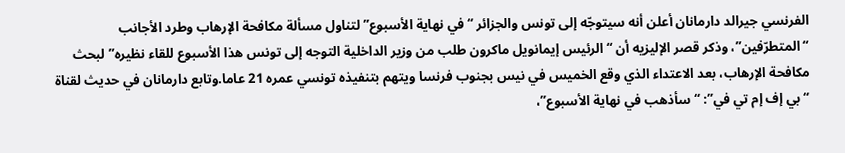الفرنسي جيرالد دارمانان أعلن أنه سيتوجّه إلى تونس والجزائر “في نهاية الأسبوع” لتناول مسألة مكافحة الإرهاب وطرد الأجانب “المتطرّفين”، وذكر قصر الإليزيه أن “الرئيس إيمانويل ماكرون طلب من وزير الداخلية التوجه إلى تونس هذا الأسبوع للقاء نظيره” لبحث مكافحة الإرهاب، بعد الاعتداء الذي وقع الخميس في نيس بجنوب فرنسا ويتهم بتنفيذه تونسي عمره 21 عاما.وتابع دارمانان في حديث لقناة “بي إف إم تي في”: “سأذهب في نهاية الأسبوع”،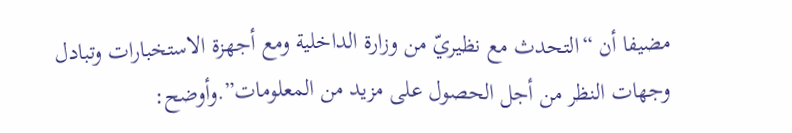مضيفا أن “التحدث مع نظيريّ من وزارة الداخلية ومع أجهزة الاستخبارات وتبادل وجهات النظر من أجل الحصول على مزيد من المعلومات”.وأوضح: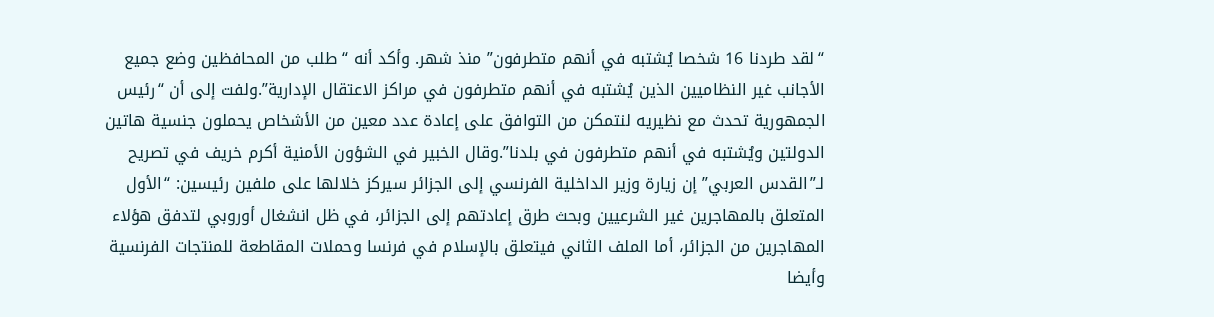“لقد طردنا 16 شخصا يُشتبه في أنهم متطرفون” منذ شهر. وأكد أنه “طلب من المحافظين وضع جميع الأجانب غير النظاميين الذين يُشتبه في أنهم متطرفون في مراكز الاعتقال الإدارية”.ولفت إلى أن “رئيس الجمهورية تحدث مع نظيريه لنتمكن من التوافق على إعادة عدد معين من الأشخاص يحملون جنسية هاتين الدولتين ويُشتبه في أنهم متطرفون في بلدنا”.وقال الخبير في الشؤون الأمنية أكرم خريف في تصريح لـ”القدس العربي” إن زيارة وزير الداخلية الفرنسي إلى الجزائر سيركز خلالها على ملفين رئيسين: “الأول المتعلق بالمهاجرين غير الشرعيين وبحث طرق إعادتهم إلى الجزائر، في ظل انشغال أوروبي لتدفق هؤلاء المهاجرين من الجزائر، أما الملف الثاني فيتعلق بالإسلام في فرنسا وحملات المقاطعة للمنتجات الفرنسية وأيضا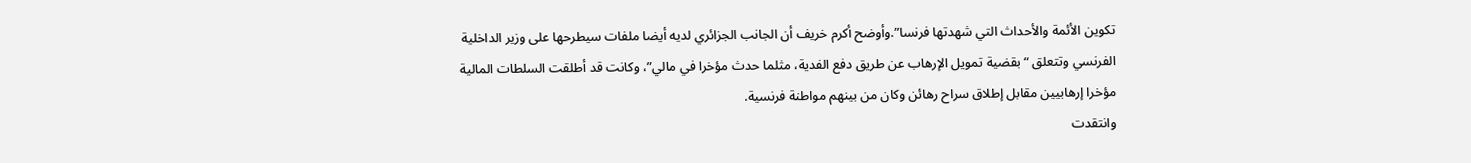تكوين الأئمة والأحداث التي شهدتها فرنسا”.وأوضح أكرم خريف أن الجانب الجزائري لديه أيضا ملفات سيطرحها على وزير الداخلية الفرنسي وتتعلق “بقضية تمويل الإرهاب عن طريق دفع الفدية، مثلما حدث مؤخرا في مالي”، وكانت قد أطلقت السلطات المالية مؤخرا إرهابيين مقابل إطلاق سراح رهائن وكان من بينهم مواطنة فرنسية.
وانتقدت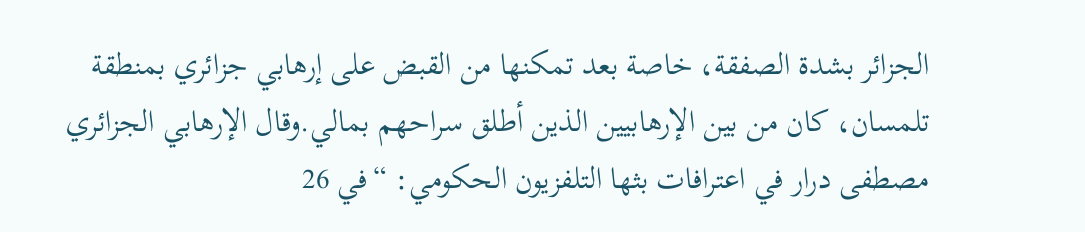الجزائر بشدة الصفقة، خاصة بعد تمكنها من القبض على إرهابي جزائري بمنطقة تلمسان، كان من بين الإرهابيين الذين أطلق سراحهم بمالي.وقال الإرهابي الجزائري مصطفى درار في اعترافات بثها التلفزيون الحكومي: “في 26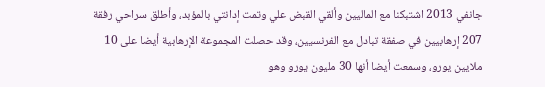جانفي 2013 اشتبكنا مع الماليين وألقي القبض علي وتمت إدانتي بالمؤبد، وأطلق سراحي رفقة 207 إرهابيين في صفقة تبادل مع الفرنسيين، وقد حصلت المجموعة الإرهابية أيضا على 10 ملايين يورو، وسمعت أيضا أنها 30 مليون يورو وهو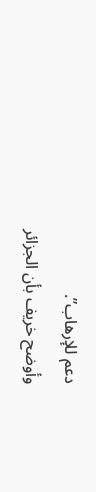دعم للإرهاب”.
وأوضح خريف بأن الجزائر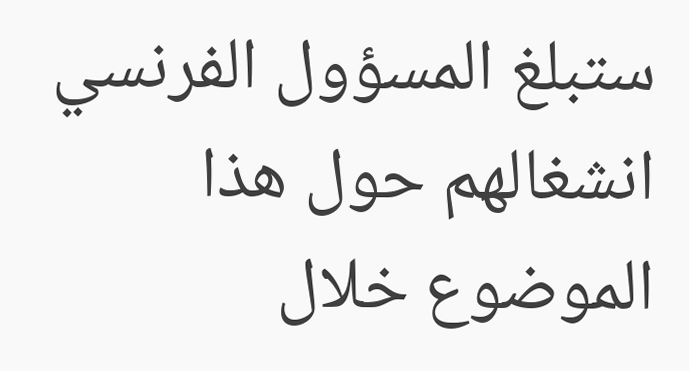ستبلغ المسؤول الفرنسي انشغالهم حول هذا الموضوع خلال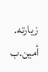زيارته.
أمين.ب